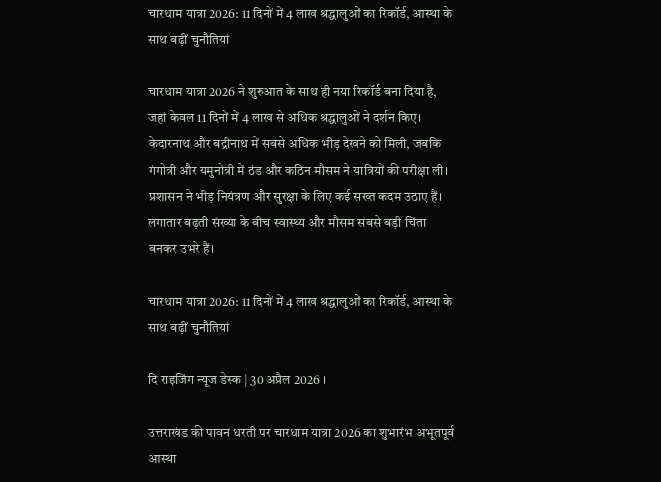चारधाम यात्रा 2026: 11 दिनों में 4 लाख श्रद्धालुओं का रिकॉर्ड, आस्था के साथ बढ़ीं चुनौतियां

चारधाम यात्रा 2026 ने शुरुआत के साथ ही नया रिकॉर्ड बना दिया है, जहां केवल 11 दिनों में 4 लाख से अधिक श्रद्धालुओं ने दर्शन किए। केदारनाथ और बद्रीनाथ में सबसे अधिक भीड़ देखने को मिली, जबकि गंगोत्री और यमुनोत्री में ठंड और कठिन मौसम ने यात्रियों की परीक्षा ली। प्रशासन ने भीड़ नियंत्रण और सुरक्षा के लिए कई सख्त कदम उठाए हैं। लगातार बढ़ती संख्या के बीच स्वास्थ्य और मौसम सबसे बड़ी चिंता बनकर उभरे हैं।

चारधाम यात्रा 2026: 11 दिनों में 4 लाख श्रद्धालुओं का रिकॉर्ड, आस्था के साथ बढ़ीं चुनौतियां

दि राइजिंग न्यूज डेस्क | 30 अप्रैल 2026 ।

उत्तराखंड की पावन धरती पर चारधाम यात्रा 2026 का शुभारंभ अभूतपूर्व आस्था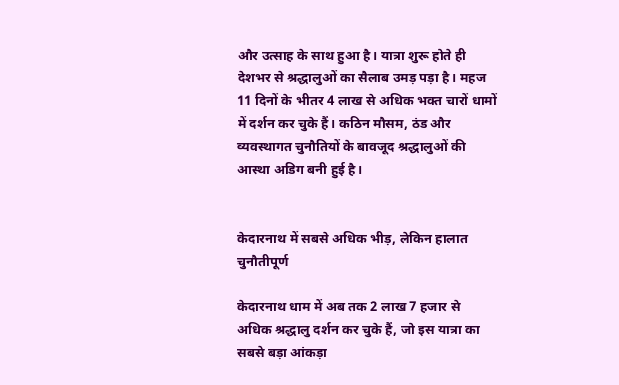और उत्साह के साथ हुआ है। यात्रा शुरू होते ही देशभर से श्रद्धालुओं का सैलाब उमड़ पड़ा है। महज 11 दिनों के भीतर 4 लाख से अधिक भक्त चारों धामों में दर्शन कर चुके हैं। कठिन मौसम, ठंड और व्यवस्थागत चुनौतियों के बावजूद श्रद्धालुओं की आस्था अडिग बनी हुई है।


केदारनाथ में सबसे अधिक भीड़, लेकिन हालात चुनौतीपूर्ण

केदारनाथ धाम में अब तक 2 लाख 7 हजार से अधिक श्रद्धालु दर्शन कर चुके हैं, जो इस यात्रा का सबसे बड़ा आंकड़ा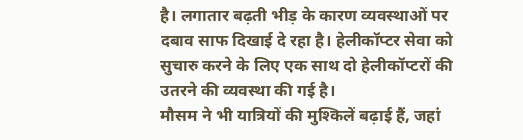है। लगातार बढ़ती भीड़ के कारण व्यवस्थाओं पर दबाव साफ दिखाई दे रहा है। हेलीकॉप्टर सेवा को सुचारु करने के लिए एक साथ दो हेलीकॉप्टरों की उतरने की व्यवस्था की गई है।
मौसम ने भी यात्रियों की मुश्किलें बढ़ाई हैं, जहां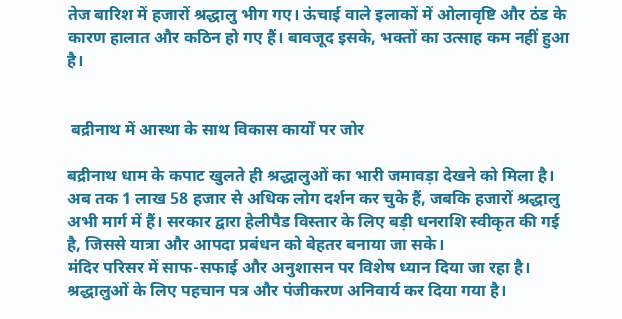तेज बारिश में हजारों श्रद्धालु भीग गए। ऊंचाई वाले इलाकों में ओलावृष्टि और ठंड के कारण हालात और कठिन हो गए हैं। बावजूद इसके, भक्तों का उत्साह कम नहीं हुआ है।


 बद्रीनाथ में आस्था के साथ विकास कार्यों पर जोर

बद्रीनाथ धाम के कपाट खुलते ही श्रद्धालुओं का भारी जमावड़ा देखने को मिला है। अब तक 1 लाख 58 हजार से अधिक लोग दर्शन कर चुके हैं, जबकि हजारों श्रद्धालु अभी मार्ग में हैं। सरकार द्वारा हेलीपैड विस्तार के लिए बड़ी धनराशि स्वीकृत की गई है, जिससे यात्रा और आपदा प्रबंधन को बेहतर बनाया जा सके।
मंदिर परिसर में साफ-सफाई और अनुशासन पर विशेष ध्यान दिया जा रहा है। श्रद्धालुओं के लिए पहचान पत्र और पंजीकरण अनिवार्य कर दिया गया है।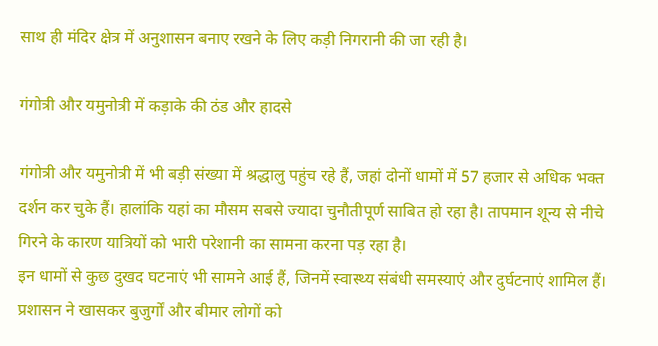साथ ही मंदिर क्षेत्र में अनुशासन बनाए रखने के लिए कड़ी निगरानी की जा रही है।

गंगोत्री और यमुनोत्री में कड़ाके की ठंड और हादसे

गंगोत्री और यमुनोत्री में भी बड़ी संख्या में श्रद्धालु पहुंच रहे हैं, जहां दोनों धामों में 57 हजार से अधिक भक्त दर्शन कर चुके हैं। हालांकि यहां का मौसम सबसे ज्यादा चुनौतीपूर्ण साबित हो रहा है। तापमान शून्य से नीचे गिरने के कारण यात्रियों को भारी परेशानी का सामना करना पड़ रहा है।
इन धामों से कुछ दुखद घटनाएं भी सामने आई हैं, जिनमें स्वास्थ्य संबंधी समस्याएं और दुर्घटनाएं शामिल हैं। प्रशासन ने खासकर बुजुर्गों और बीमार लोगों को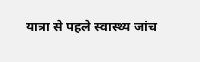यात्रा से पहले स्वास्थ्य जांच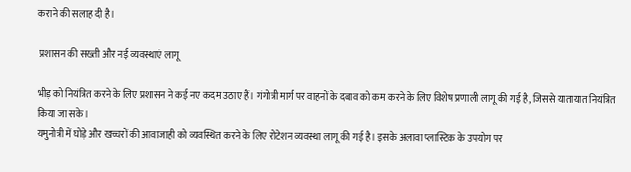कराने की सलाह दी है।

 प्रशासन की सख्ती और नई व्यवस्थाएं लागू

भीड़ को नियंत्रित करने के लिए प्रशासन ने कई नए कदम उठाए हैं। गंगोत्री मार्ग पर वाहनों के दबाव को कम करने के लिए विशेष प्रणाली लागू की गई है, जिससे यातायात नियंत्रित किया जा सके।
यमुनोत्री में घोड़े और खच्चरों की आवाजाही को व्यवस्थित करने के लिए रोटेशन व्यवस्था लागू की गई है। इसके अलावा प्लास्टिक के उपयोग पर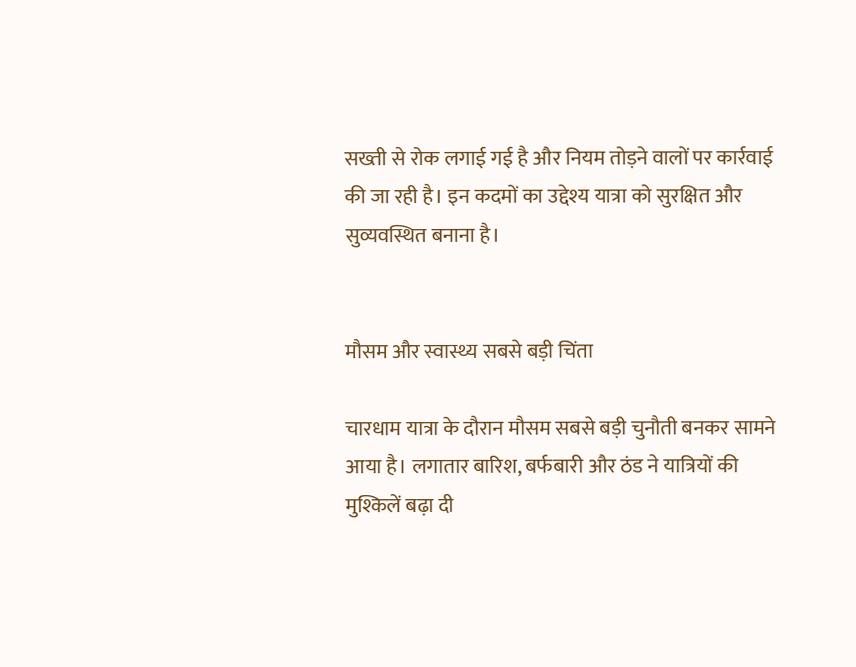सख्ती से रोक लगाई गई है और नियम तोड़ने वालों पर कार्रवाई की जा रही है। इन कदमों का उद्देश्य यात्रा को सुरक्षित और सुव्यवस्थित बनाना है।


मौसम और स्वास्थ्य सबसे बड़ी चिंता

चारधाम यात्रा के दौरान मौसम सबसे बड़ी चुनौती बनकर सामने आया है। लगातार बारिश, बर्फबारी और ठंड ने यात्रियों की मुश्किलें बढ़ा दी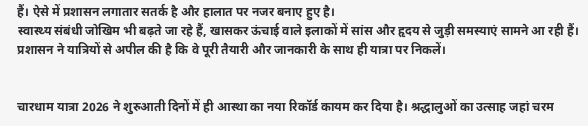हैं। ऐसे में प्रशासन लगातार सतर्क है और हालात पर नजर बनाए हुए है।
स्वास्थ्य संबंधी जोखिम भी बढ़ते जा रहे हैं, खासकर ऊंचाई वाले इलाकों में सांस और हृदय से जुड़ी समस्याएं सामने आ रही हैं। प्रशासन ने यात्रियों से अपील की है कि वे पूरी तैयारी और जानकारी के साथ ही यात्रा पर निकलें।


चारधाम यात्रा 2026 ने शुरुआती दिनों में ही आस्था का नया रिकॉर्ड कायम कर दिया है। श्रद्धालुओं का उत्साह जहां चरम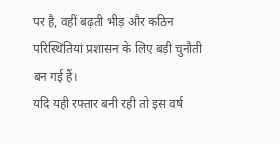पर है, वहीं बढ़ती भीड़ और कठिन परिस्थितियां प्रशासन के लिए बड़ी चुनौती बन गई हैं।
यदि यही रफ्तार बनी रही तो इस वर्ष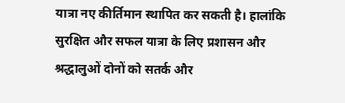यात्रा नए कीर्तिमान स्थापित कर सकती है। हालांकि सुरक्षित और सफल यात्रा के लिए प्रशासन और श्रद्धालुओं दोनों को सतर्क और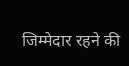जिम्मेदार रहने की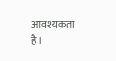आवश्यकता है।